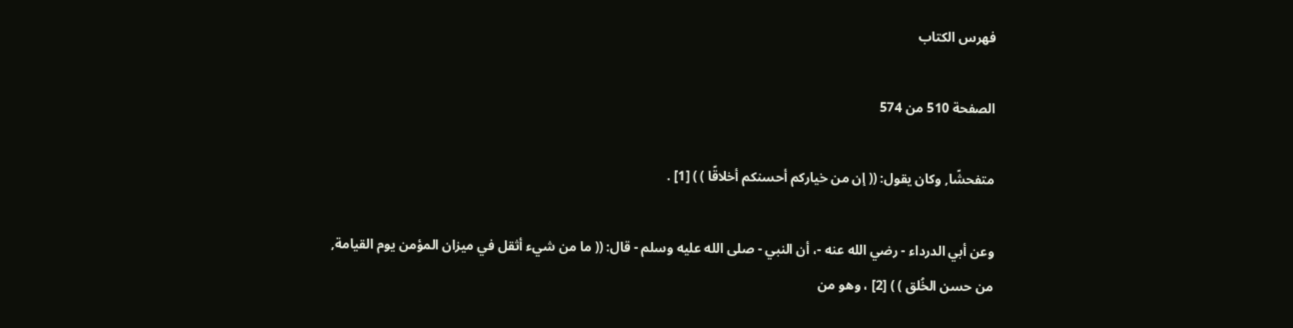فهرس الكتاب

الصفحة 510 من 574

متفحشًا, وكان يقول: (( إن من خياركم أحسنكم أخلاقًا ) ) [1] .

وعن أبي الدرداء - رضي الله عنه -، أن النبي - صلى الله عليه وسلم - قال: (( ما من شيء أثقل في ميزان المؤمن يوم القيامة, من حسن الخُلق ) ) [2] ، وهو من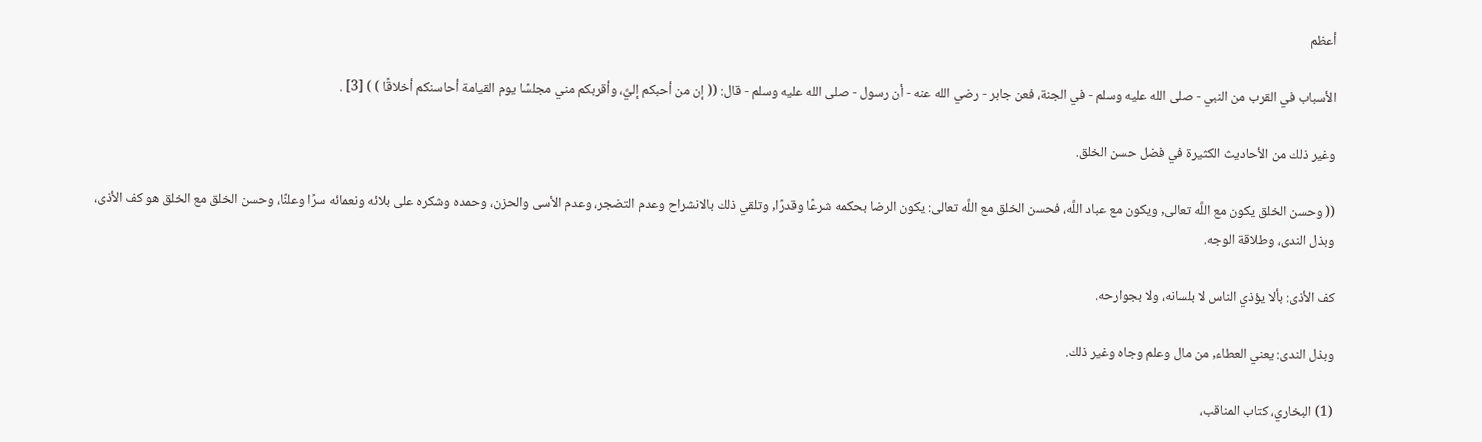أعظم

الأسباب في القرب من النبي - صلى الله عليه وسلم - في الجنة، فعن جابر - رضي الله عنه - أن رسول - صلى الله عليه وسلم - قال: (( إن من أحبكم إليَّ، وأقربكم مني مجلسًا يوم القيامة أحاسنكم أخلاقًا ) ) [3] .

وغير ذلك من الأحاديث الكثيرة في فضل حسن الخلق.

(( وحسن الخلق يكون مع اللَّه تعالى, ويكون مع عباد اللَّه، فحسن الخلق مع اللَّه تعالى: يكون الرضا بحكمه شرعًا وقدرًا, وتلقي ذلك بالانشراح وعدم التضجر، وعدم الأسى والحزن، وحمده وشكره على بلائه ونعمائه سرًا وعلنًا، وحسن الخلق مع الخلق هو كف الأذى، وبذل الندى، وطلاقة الوجه.

كف الأذى: بألا يؤذي الناس لا بلسانه، ولا بجوارحه.

وبذل الندى: يعني العطاء, من مال وعلم وجاه وغير ذلك.

(1) البخاري، كتاب المناقب،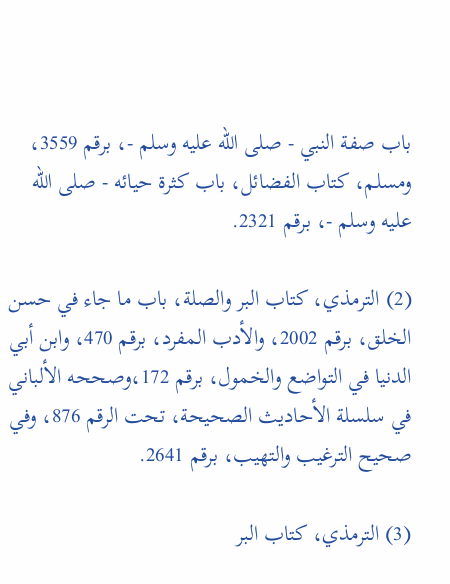باب صفة النبي - صلى الله عليه وسلم -، برقم 3559، ومسلم، كتاب الفضائل، باب كثرة حيائه - صلى الله عليه وسلم -، برقم 2321.

(2) الترمذي، كتاب البر والصلة، باب ما جاء في حسن الخلق، برقم 2002، والأدب المفرد، برقم 470، وابن أبي الدنيا في التواضع والخمول، برقم 172،وصححه الألباني في سلسلة الأحاديث الصحيحة، تحت الرقم 876، وفي صحيح الترغيب والتهيب، برقم 2641.

(3) الترمذي، كتاب البر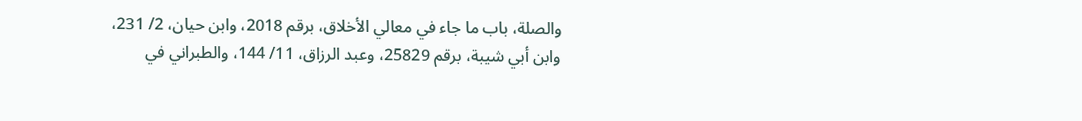والصلة، باب ما جاء في معالي الأخلاق، برقم 2018، وابن حيان، 2/ 231، وابن أبي شيبة، برقم 25829، وعبد الرزاق، 11/ 144، والطبراني في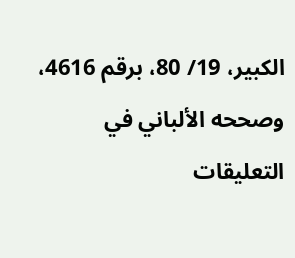الكبير، 19/ 80، برقم 4616، وصححه الألباني في التعليقات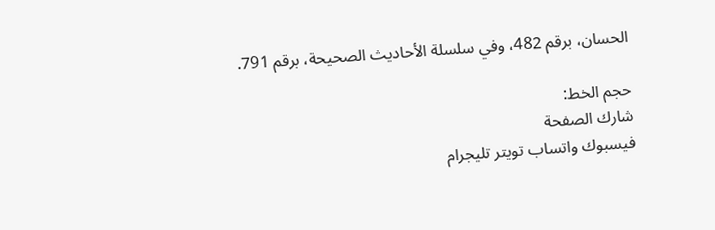الحسان، برقم 482، وفي سلسلة الأحاديث الصحيحة، برقم 791.

حجم الخط:
شارك الصفحة
فيسبوك واتساب تويتر تليجرام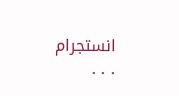انستجرام
. . .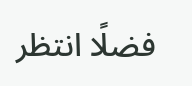فضلًا انتظر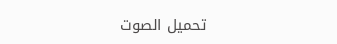تحميل الصوت